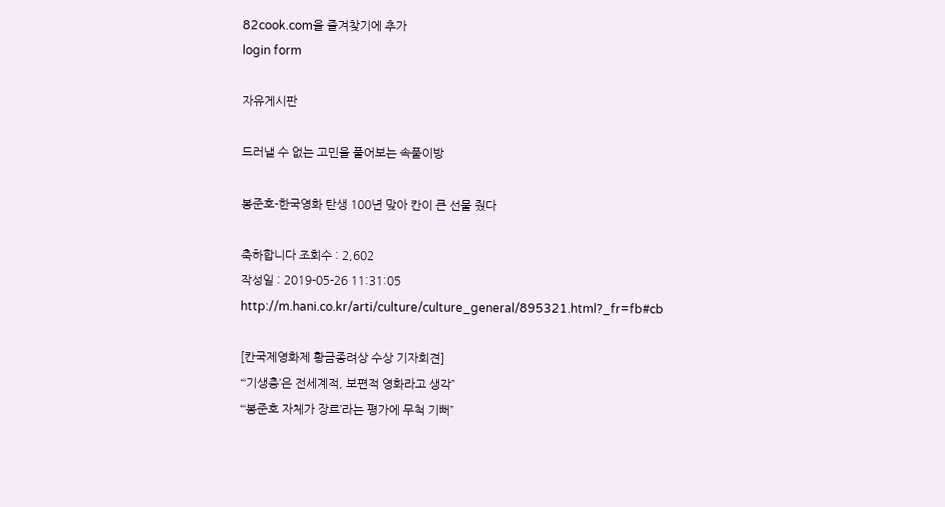82cook.com을 즐겨찾기에 추가
login form

자유게시판

드러낼 수 없는 고민을 풀어보는 속풀이방

봉준호-한국영화 탄생 100년 맞아 칸이 큰 선물 줬다

축하합니다 조회수 : 2,602
작성일 : 2019-05-26 11:31:05
http://m.hani.co.kr/arti/culture/culture_general/895321.html?_fr=fb#cb

[칸국제영화제 황금종려상 수상 기자회견]
“‘기생충’은 전세계적, 보편적 영화라고 생각”
“‘봉준호 자체가 장르’라는 평가에 무척 기뻐”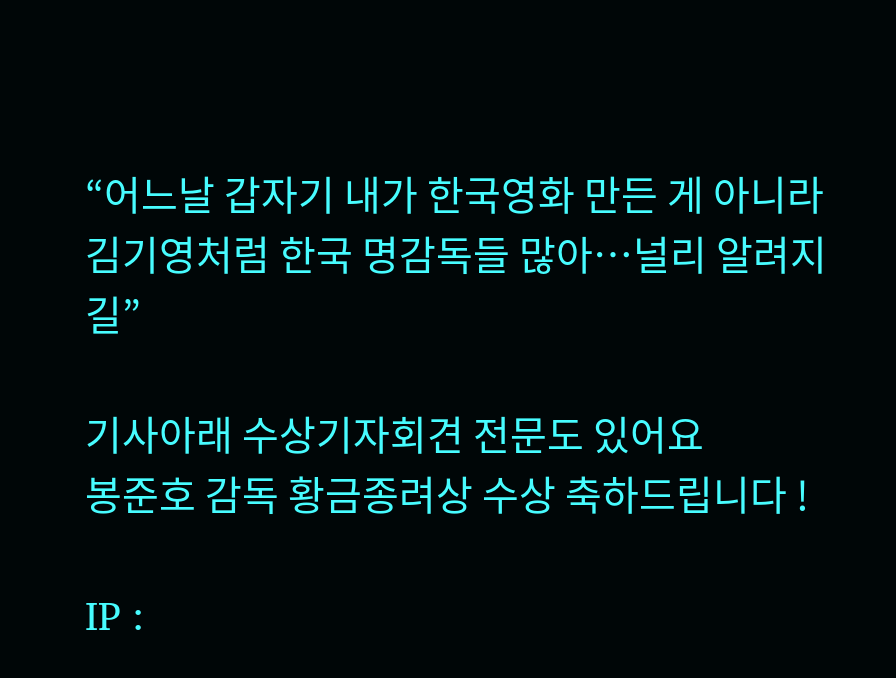“어느날 갑자기 내가 한국영화 만든 게 아니라
김기영처럼 한국 명감독들 많아…널리 알려지길”

기사아래 수상기자회견 전문도 있어요
봉준호 감독 황금종려상 수상 축하드립니다 !

IP :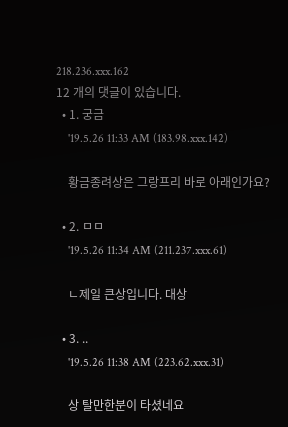218.236.xxx.162
12 개의 댓글이 있습니다.
  • 1. 궁금
    '19.5.26 11:33 AM (183.98.xxx.142)

    황금종려상은 그랑프리 바로 아래인가요?

  • 2. ㅁㅁ
    '19.5.26 11:34 AM (211.237.xxx.61)

    ㄴ제일 큰상입니다. 대상

  • 3. ..
    '19.5.26 11:38 AM (223.62.xxx.31)

    상 탈만한분이 타셨네요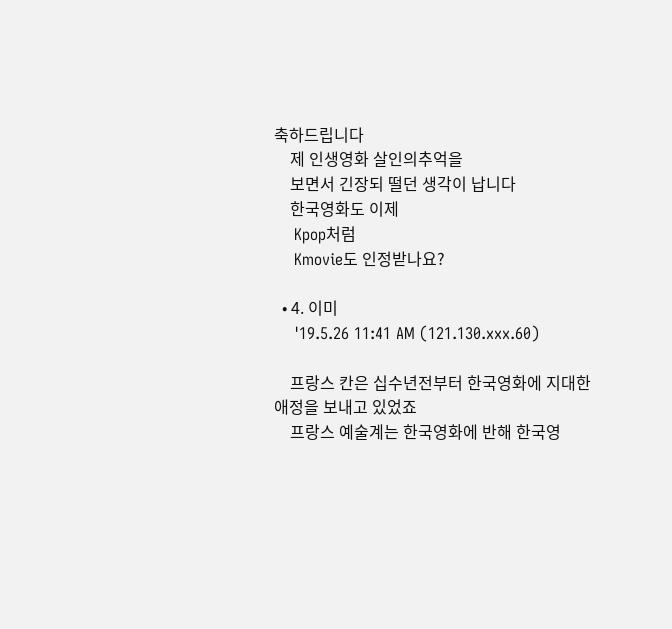축하드립니다
    제 인생영화 살인의추억을
    보면서 긴장되 떨던 생각이 납니다
    한국영화도 이제
    Kpop처럼
    Kmovie도 인정받나요?

  • 4. 이미
    '19.5.26 11:41 AM (121.130.xxx.60)

    프랑스 칸은 십수년전부터 한국영화에 지대한 애정을 보내고 있었죠
    프랑스 예술계는 한국영화에 반해 한국영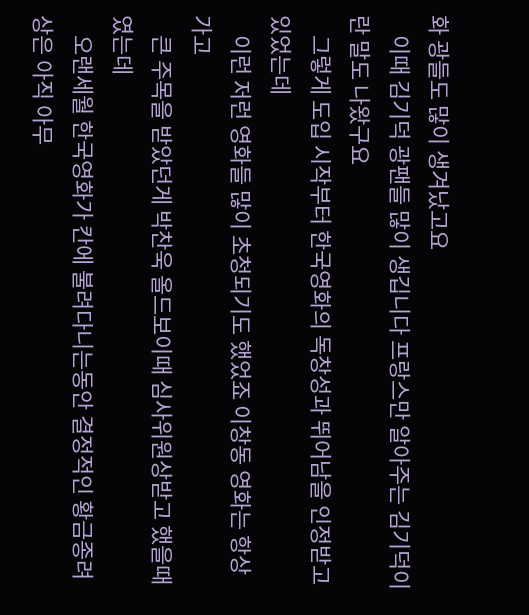화 광들도 많이 생겨났고요
    이때 김기덕 광팬들 많이 생깁니다 프랑스만 알아주는 김기덕이란 말도 나왔구요
    그렇게 도입 시작부터 한국영화의 독창성과 뛰어남을 인정받고 있었는데
    이런 저런 영화들 많이 초청되기도 했었죠 이창동 영화는 항상 가고
    큰 주목을 받았던게 박찬욱 올드보이때 심사위원상받고 했을때였는데
    오랜세월 한국영화가 칸에 불려다니는동안 결정적인 황금종려상은 아직 아무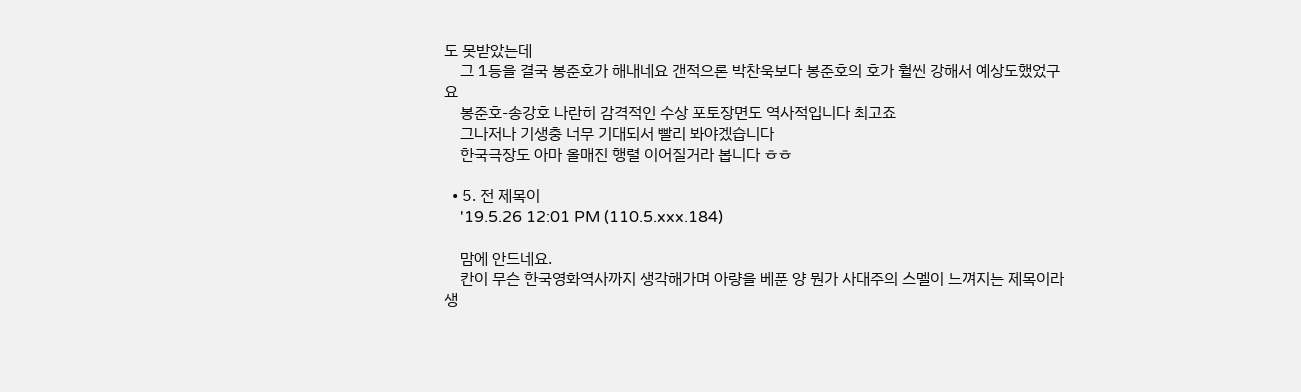도 못받았는데
    그 1등을 결국 봉준호가 해내네요 갠적으론 박찬욱보다 봉준호의 호가 훨씬 강해서 예상도했었구요
    봉준호-송강호 나란히 감격적인 수상 포토장면도 역사적입니다 최고죠
    그나저나 기생충 너무 기대되서 빨리 봐야겠습니다
    한국극장도 아마 올매진 행렬 이어질거라 봅니다 ㅎㅎ

  • 5. 전 제목이
    '19.5.26 12:01 PM (110.5.xxx.184)

    맘에 안드네요.
    칸이 무슨 한국영화역사까지 생각해가며 아량을 베푼 양 뭔가 사대주의 스멜이 느껴지는 제목이라 생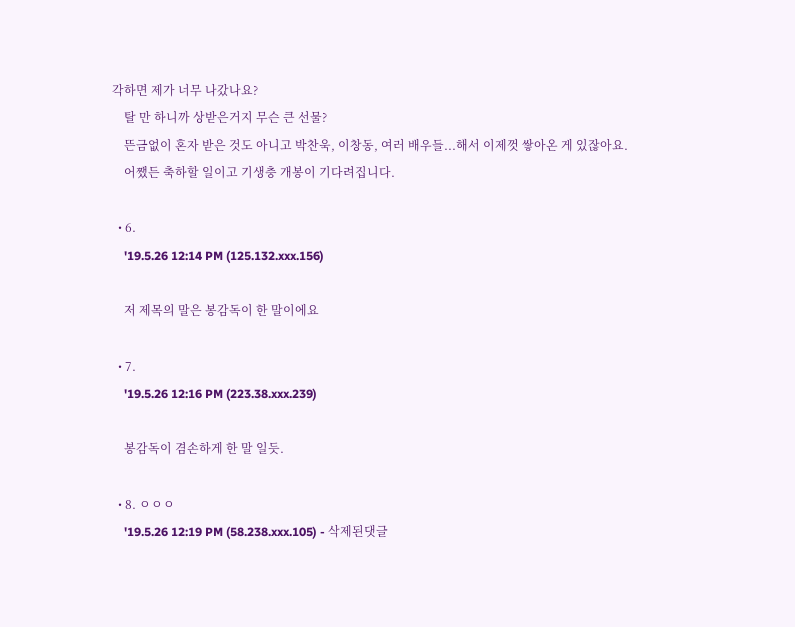각하면 제가 너무 나갔나요?
    탈 만 하니까 상받은거지 무슨 큰 선물?
    뜬금없이 혼자 받은 것도 아니고 박찬욱, 이창동, 여러 배우들...해서 이제껏 쌓아온 게 있잖아요.
    어쨌든 축하할 일이고 기생충 개봉이 기다려집니다.

  • 6.
    '19.5.26 12:14 PM (125.132.xxx.156)

    저 제목의 말은 봉감독이 한 말이에요

  • 7.
    '19.5.26 12:16 PM (223.38.xxx.239)

    봉감독이 겸손하게 한 말 일듯.

  • 8. ㅇㅇㅇ
    '19.5.26 12:19 PM (58.238.xxx.105) - 삭제된댓글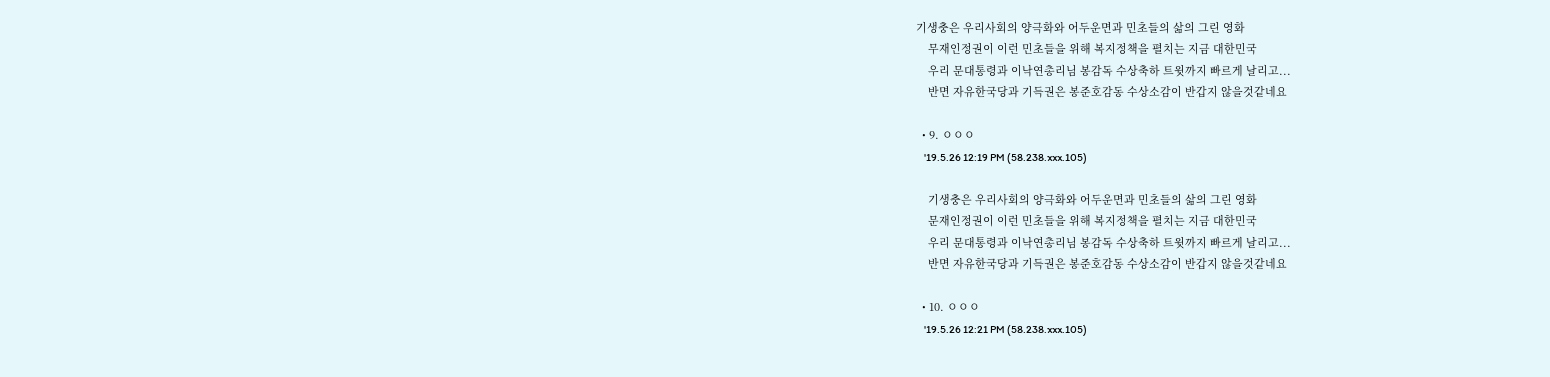기생충은 우리사회의 양극화와 어두운면과 민초들의 삶의 그린 영화
    무재인정권이 이런 민초들을 위해 복지정책을 펼치는 지금 대한민국
    우리 문대통령과 이낙연총리님 봉감독 수상축하 트윗까지 빠르게 날리고...
    반면 자유한국당과 기득권은 봉준호감동 수상소감이 반갑지 않을것같네요

  • 9. ㅇㅇㅇ
    '19.5.26 12:19 PM (58.238.xxx.105)

    기생충은 우리사회의 양극화와 어두운면과 민초들의 삶의 그린 영화
    문재인정권이 이런 민초들을 위해 복지정책을 펼치는 지금 대한민국
    우리 문대통령과 이낙연총리님 봉감독 수상축하 트윗까지 빠르게 날리고...
    반면 자유한국당과 기득권은 봉준호감동 수상소감이 반갑지 않을것같네요

  • 10. ㅇㅇㅇ
    '19.5.26 12:21 PM (58.238.xxx.105)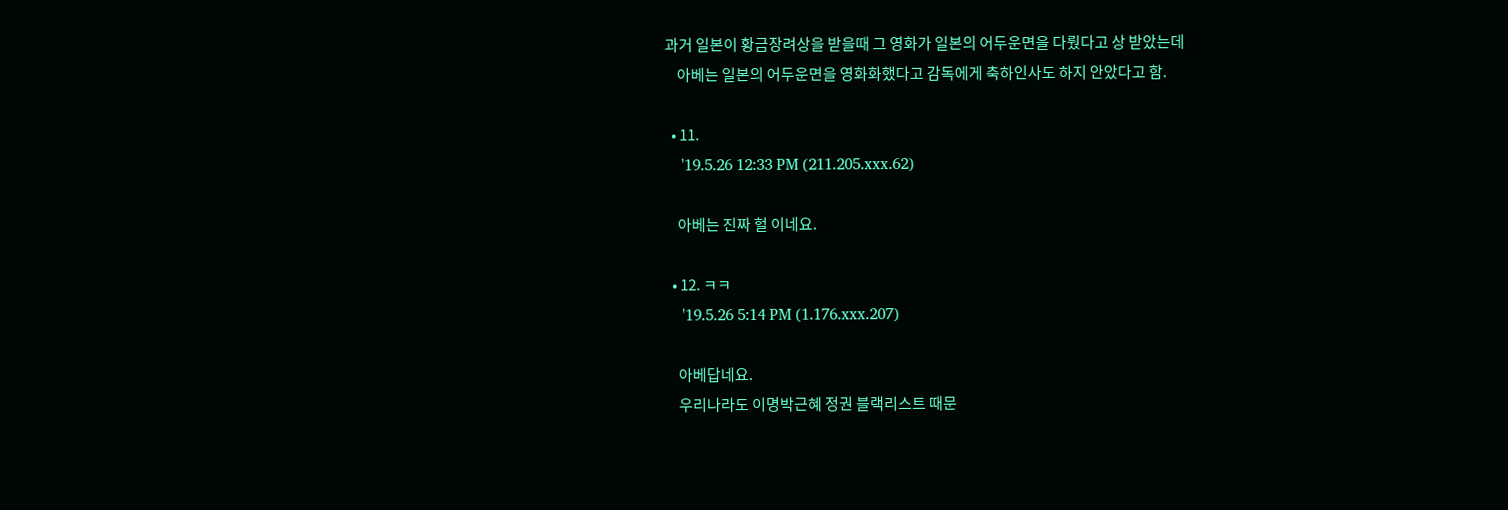과거 일본이 황금장려상을 받을때 그 영화가 일본의 어두운면을 다뤘다고 상 받았는데
    아베는 일본의 어두운면을 영화화했다고 감독에게 축하인사도 하지 안았다고 함.

  • 11.
    '19.5.26 12:33 PM (211.205.xxx.62)

    아베는 진짜 헐 이네요.

  • 12. ㅋㅋ
    '19.5.26 5:14 PM (1.176.xxx.207)

    아베답네요.
    우리나라도 이명박근혜 정권 블랙리스트 때문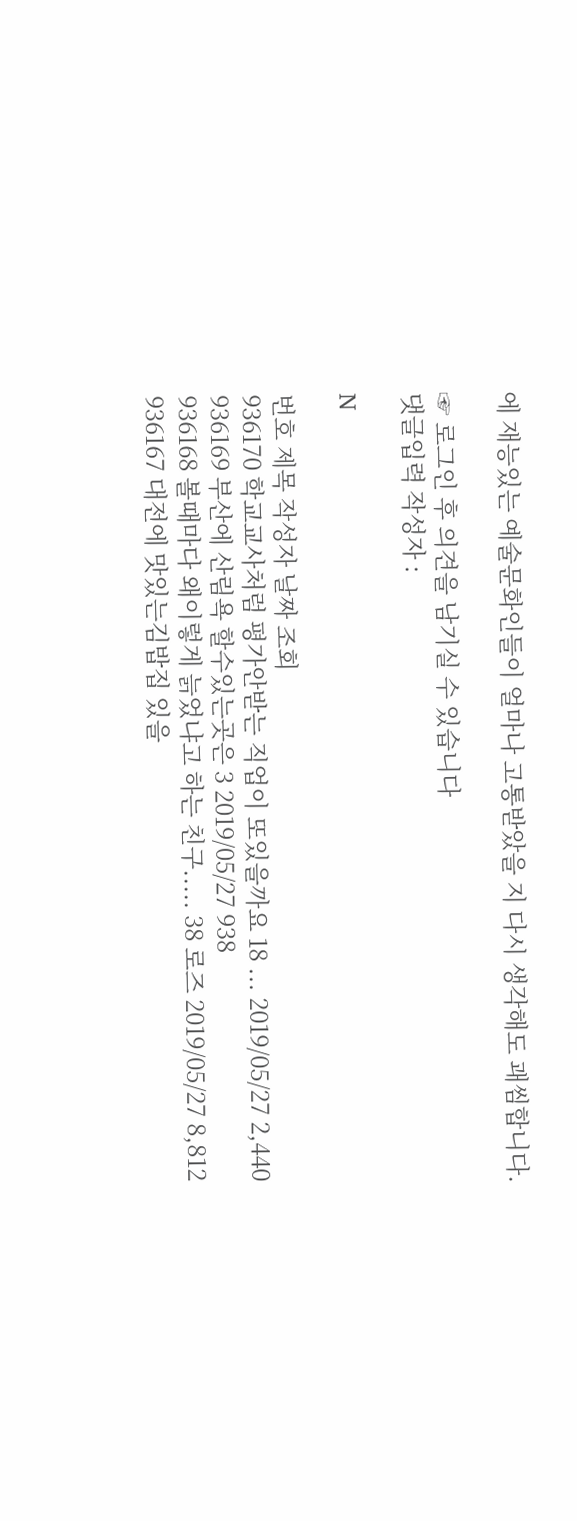에 재능있는 예술문화인들이 얼마나 고통받았을 지 다시 생각해도 괘씸합니다.

☞ 로그인 후 의견을 남기실 수 있습니다
댓글입력 작성자 :

N

번호 제목 작성자 날짜 조회
936170 학교교사처럼 평가안받는 직업이 또있을까요 18 ... 2019/05/27 2,440
936169 부산에 산림욕 할수있는곳은 3 2019/05/27 938
936168 볼때마다 왜이렇게 늙었냐고 하는 친구..... 38 로즈 2019/05/27 8,812
936167 대전에 맛있는김밥집 있을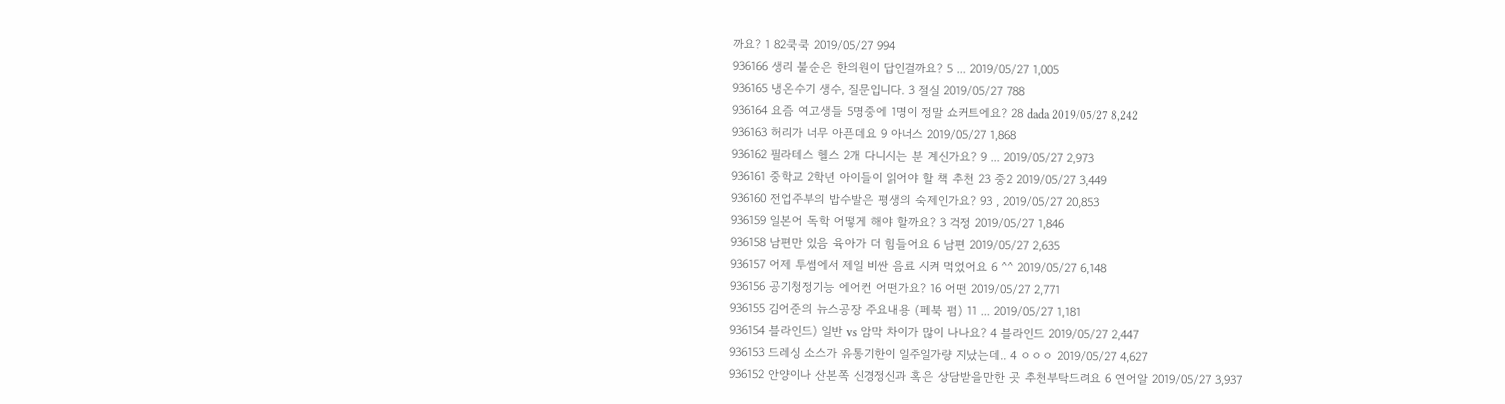까요? 1 82쿡쿡 2019/05/27 994
936166 생리 불순은 한의원이 답인걸까요? 5 ... 2019/05/27 1,005
936165 냉온수기 생수, 질문입니다. 3 절실 2019/05/27 788
936164 요즘 여고생들 5명중에 1명이 정말 쇼커트에요? 28 dada 2019/05/27 8,242
936163 허리가 너무 아픈데요 9 아너스 2019/05/27 1,868
936162 필라테스 헬스 2개 다니시는 분 계신가요? 9 ... 2019/05/27 2,973
936161 중학교 2학년 아이들이 읽어야 할 책 추천 23 중2 2019/05/27 3,449
936160 전업주부의 밥수발은 평생의 숙제인가요? 93 , 2019/05/27 20,853
936159 일본어 독학 어떻게 해야 할까요? 3 걱정 2019/05/27 1,846
936158 남편만 있음 육아가 더 힘들어요 6 남편 2019/05/27 2,635
936157 어제 투썸에서 제일 비싼 음료 시켜 먹었어요 6 ^^ 2019/05/27 6,148
936156 공기청정기능 에어컨 어떤가요? 16 어떤 2019/05/27 2,771
936155 김어준의 뉴스공장 주요내용 (페북 펌) 11 ... 2019/05/27 1,181
936154 블라인드) 일반 vs 암막 차이가 많이 나나요? 4 블라인드 2019/05/27 2,447
936153 드레싱 소스가 유통기한이 일주일가량 지났는데.. 4 ㅇㅇㅇ 2019/05/27 4,627
936152 안양이나 산본쪽 신경정신과 혹은 상담받을만한 곳 추천부탁드려요 6 연어알 2019/05/27 3,937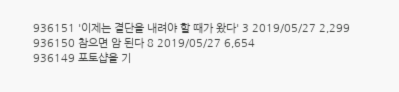936151 '이제는 결단을 내려야 할 때가 왔다' 3 2019/05/27 2,299
936150 참으면 암 된다 8 2019/05/27 6,654
936149 포토샵을 기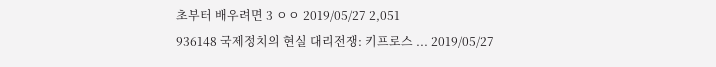초부터 배우려면 3 ㅇㅇ 2019/05/27 2,051
936148 국제정치의 현실 대리전쟁: 키프로스 ... 2019/05/27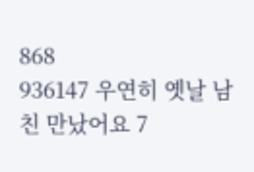868
936147 우연히 옛날 남친 만났어요 7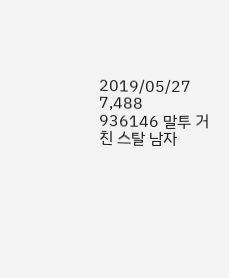2019/05/27 7,488
936146 말투 거친 스탈 남자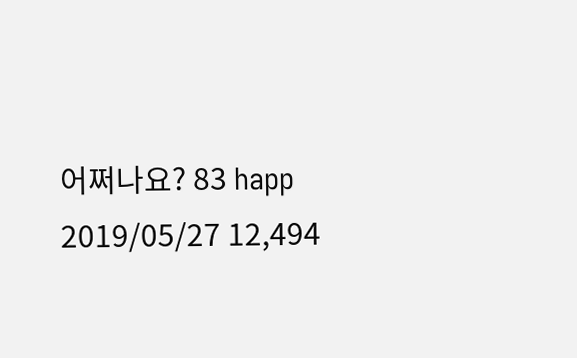어쩌나요? 83 happ 2019/05/27 12,494